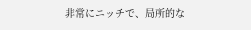非常にニッチで、局所的な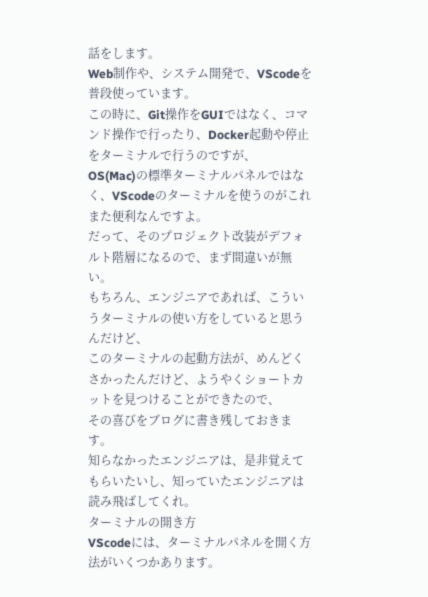話をします。
Web制作や、システム開発で、VScodeを普段使っています。
この時に、Git操作をGUIではなく、コマンド操作で行ったり、Docker起動や停止をターミナルで行うのですが、
OS(Mac)の標準ターミナルパネルではなく、VScodeのターミナルを使うのがこれまた便利なんですよ。
だって、そのプロジェクト改装がデフォルト階層になるので、まず間違いが無い。
もちろん、エンジニアであれば、こういうターミナルの使い方をしていると思うんだけど、
このターミナルの起動方法が、めんどくさかったんだけど、ようやくショートカットを見つけることができたので、
その喜びをブログに書き残しておきます。
知らなかったエンジニアは、是非覚えてもらいたいし、知っていたエンジニアは読み飛ばしてくれ。
ターミナルの開き方
VScodeには、ターミナルパネルを開く方法がいくつかあります。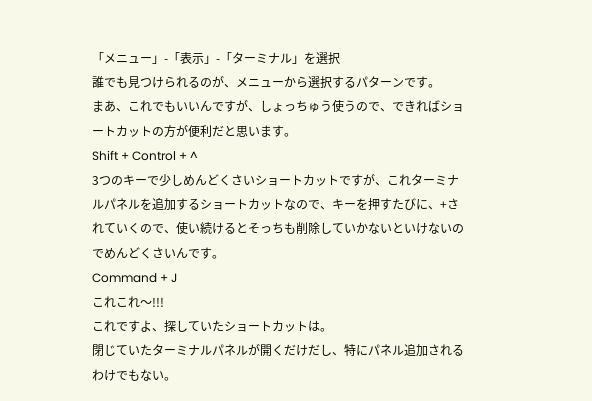「メニュー」-「表示」-「ターミナル」を選択
誰でも見つけられるのが、メニューから選択するパターンです。
まあ、これでもいいんですが、しょっちゅう使うので、できればショートカットの方が便利だと思います。
Shift + Control + ^
3つのキーで少しめんどくさいショートカットですが、これターミナルパネルを追加するショートカットなので、キーを押すたびに、+されていくので、使い続けるとそっちも削除していかないといけないのでめんどくさいんです。
Command + J
これこれ〜!!!
これですよ、探していたショートカットは。
閉じていたターミナルパネルが開くだけだし、特にパネル追加されるわけでもない。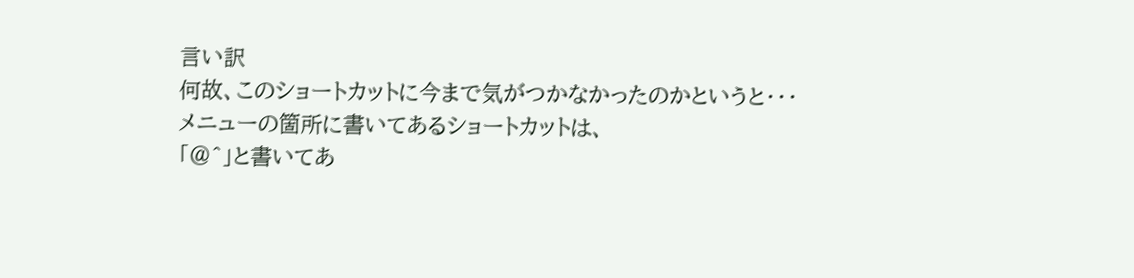言い訳
何故、このショートカットに今まで気がつかなかったのかというと・・・
メニューの箇所に書いてあるショートカットは、
「@^」と書いてあ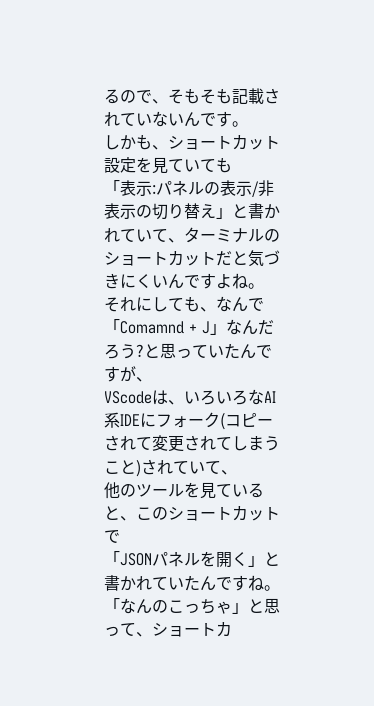るので、そもそも記載されていないんです。
しかも、ショートカット設定を見ていても
「表示:パネルの表示/非表示の切り替え」と書かれていて、ターミナルのショートカットだと気づきにくいんですよね。
それにしても、なんで 「Comamnd + J」なんだろう?と思っていたんですが、
VScodeは、いろいろなAI系IDEにフォーク(コピーされて変更されてしまうこと)されていて、
他のツールを見ていると、このショートカットで
「JSONパネルを開く」と書かれていたんですね。
「なんのこっちゃ」と思って、ショートカ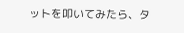ットを叩いてみたら、タ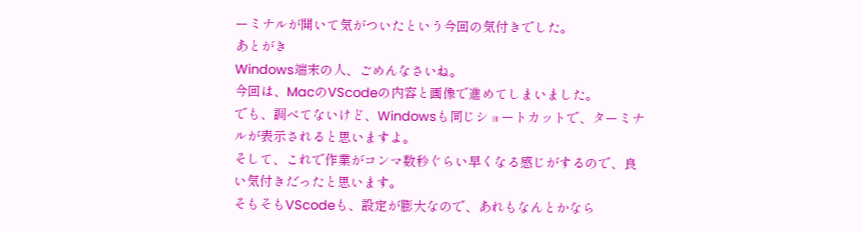ーミナルが開いて気がついたという今回の気付きでした。
あとがき
Windows端末の人、ごめんなさいね。
今回は、MacのVScodeの内容と画像で進めてしまいました。
でも、調べてないけど、Windowsも同じショートカットで、ターミナルが表示されると思いますよ。
そして、これで作業がコンマ数秒ぐらい早くなる感じがするので、良い気付きだったと思います。
そもそもVScodeも、設定が膨大なので、あれもなんとかなら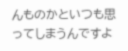んものかといつも思ってしまうんですよ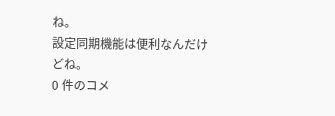ね。
設定同期機能は便利なんだけどね。
0 件のコメ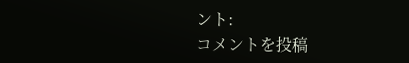ント:
コメントを投稿